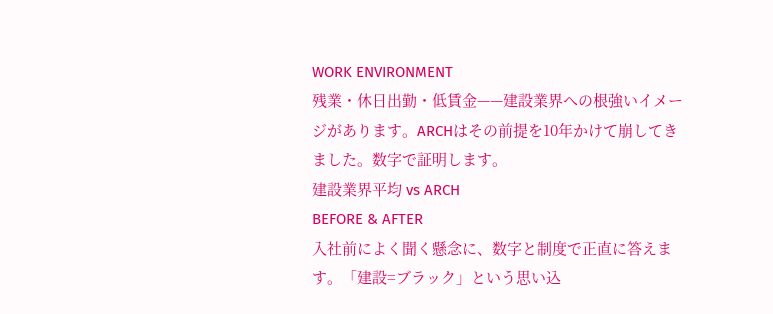WORK ENVIRONMENT
残業・休日出勤・低賃金——建設業界への根強いイメージがあります。ARCHはその前提を10年かけて崩してきました。数字で証明します。
建設業界平均 vs ARCH
BEFORE & AFTER
入社前によく聞く懸念に、数字と制度で正直に答えます。「建設=ブラック」という思い込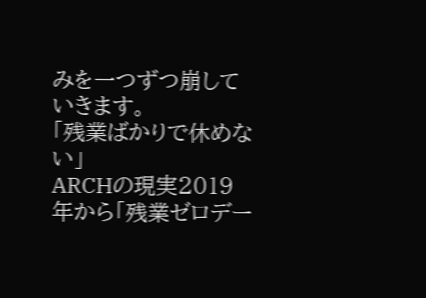みを一つずつ崩していきます。
「残業ばかりで休めない」
ARCHの現実2019年から「残業ゼロデー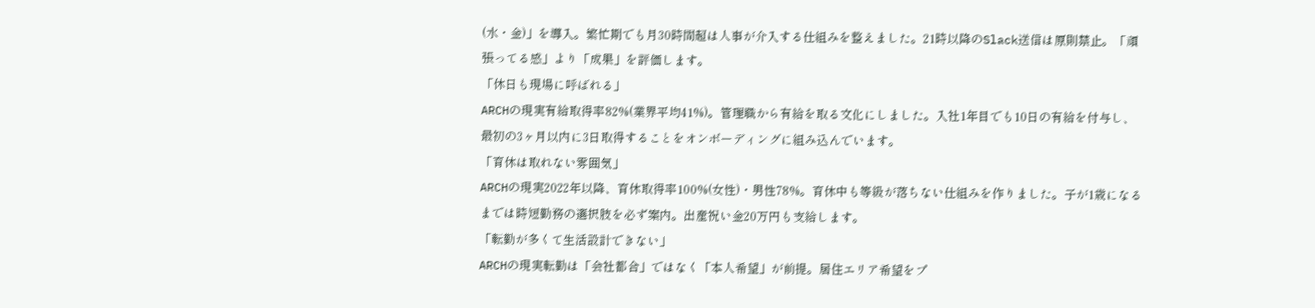(水・金)」を導入。繁忙期でも月30時間超は人事が介入する仕組みを整えました。21時以降のSlack送信は原則禁止。「頑張ってる感」より「成果」を評価します。
「休日も現場に呼ばれる」
ARCHの現実有給取得率82%(業界平均41%)。管理職から有給を取る文化にしました。入社1年目でも10日の有給を付与し、最初の3ヶ月以内に3日取得することをオンボーディングに組み込んでいます。
「育休は取れない雰囲気」
ARCHの現実2022年以降、育休取得率100%(女性)・男性78%。育休中も等級が落ちない仕組みを作りました。子が1歳になるまでは時短勤務の選択肢を必ず案内。出産祝い金20万円も支給します。
「転勤が多くて生活設計できない」
ARCHの現実転勤は「会社都合」ではなく「本人希望」が前提。居住エリア希望をプ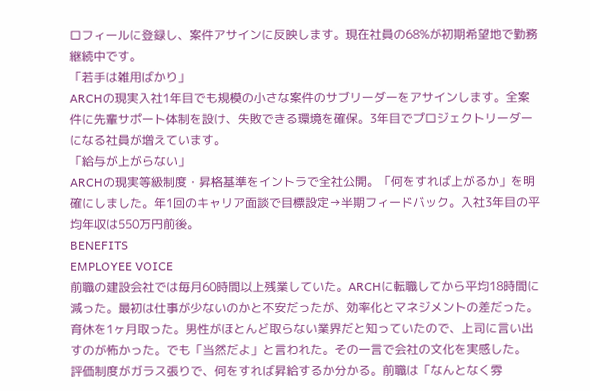ロフィールに登録し、案件アサインに反映します。現在社員の68%が初期希望地で勤務継続中です。
「若手は雑用ばかり」
ARCHの現実入社1年目でも規模の小さな案件のサブリーダーをアサインします。全案件に先輩サポート体制を設け、失敗できる環境を確保。3年目でプロジェクトリーダーになる社員が増えています。
「給与が上がらない」
ARCHの現実等級制度・昇格基準をイントラで全社公開。「何をすれば上がるか」を明確にしました。年1回のキャリア面談で目標設定→半期フィードバック。入社3年目の平均年収は550万円前後。
BENEFITS
EMPLOYEE VOICE
前職の建設会社では毎月60時間以上残業していた。ARCHに転職してから平均18時間に減った。最初は仕事が少ないのかと不安だったが、効率化とマネジメントの差だった。
育休を1ヶ月取った。男性がほとんど取らない業界だと知っていたので、上司に言い出すのが怖かった。でも「当然だよ」と言われた。その一言で会社の文化を実感した。
評価制度がガラス張りで、何をすれば昇給するか分かる。前職は「なんとなく雰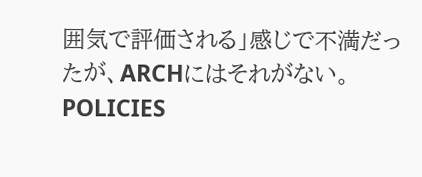囲気で評価される」感じで不満だったが、ARCHにはそれがない。
POLICIES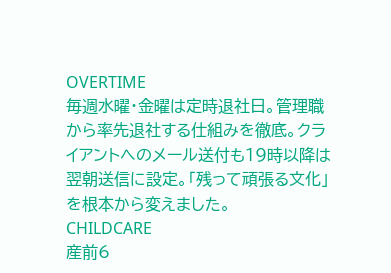OVERTIME
毎週水曜・金曜は定時退社日。管理職から率先退社する仕組みを徹底。クライアントへのメール送付も19時以降は翌朝送信に設定。「残って頑張る文化」を根本から変えました。
CHILDCARE
産前6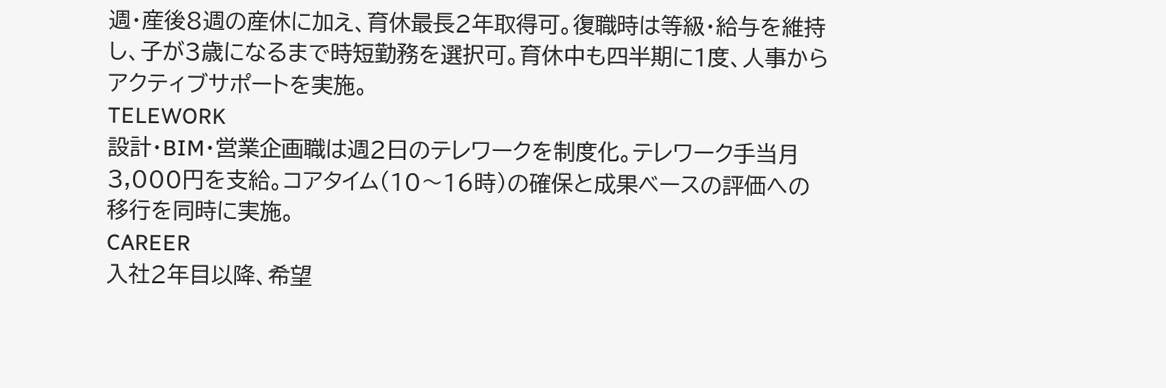週・産後8週の産休に加え、育休最長2年取得可。復職時は等級・給与を維持し、子が3歳になるまで時短勤務を選択可。育休中も四半期に1度、人事からアクティブサポートを実施。
TELEWORK
設計・BIM・営業企画職は週2日のテレワークを制度化。テレワーク手当月3,000円を支給。コアタイム(10〜16時)の確保と成果ベースの評価への移行を同時に実施。
CAREER
入社2年目以降、希望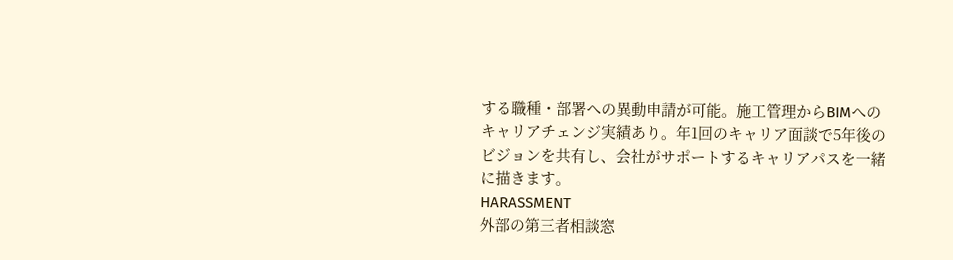する職種・部署への異動申請が可能。施工管理からBIMへのキャリアチェンジ実績あり。年1回のキャリア面談で5年後のビジョンを共有し、会社がサポートするキャリアパスを一緒に描きます。
HARASSMENT
外部の第三者相談窓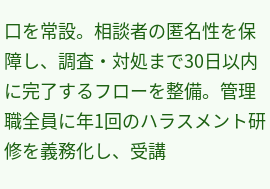口を常設。相談者の匿名性を保障し、調査・対処まで30日以内に完了するフローを整備。管理職全員に年1回のハラスメント研修を義務化し、受講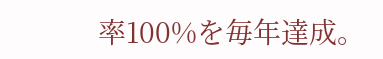率100%を毎年達成。